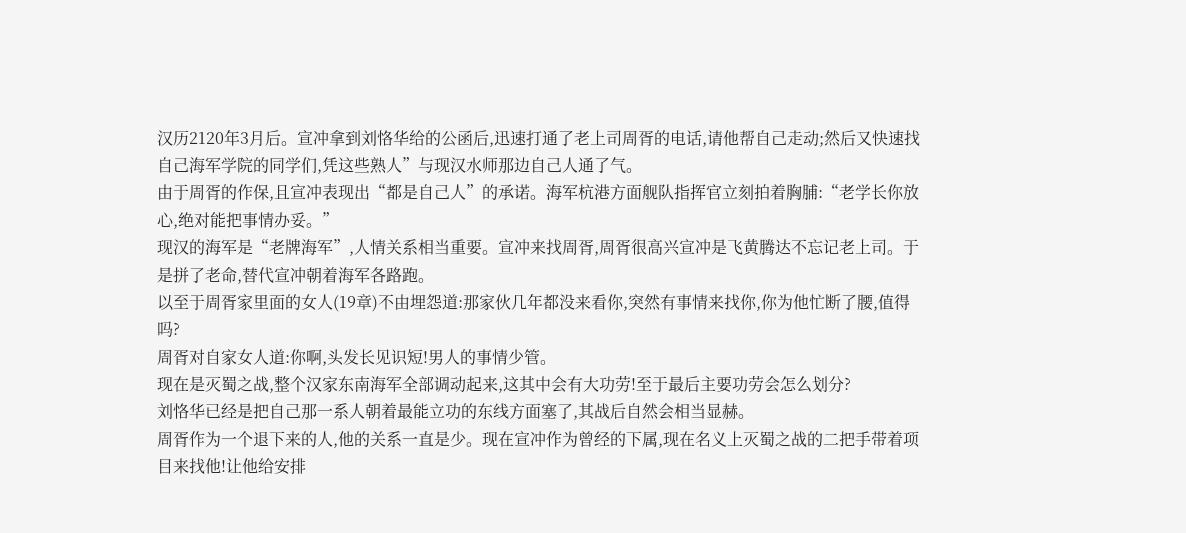汉历2120年3月后。宣冲拿到刘恪华给的公函后,迅速打通了老上司周胥的电话,请他帮自己走动;然后又快速找自己海军学院的同学们,凭这些熟人”与现汉水师那边自己人通了气。
由于周胥的作保,且宣冲表现出“都是自己人”的承诺。海军杭港方面舰队指挥官立刻拍着胸脯:“老学长你放心,绝对能把事情办妥。”
现汉的海军是“老牌海军”,人情关系相当重要。宣冲来找周胥,周胥很高兴宣冲是飞黄腾达不忘记老上司。于是拼了老命,替代宣冲朝着海军各路跑。
以至于周胥家里面的女人(19章)不由埋怨道:那家伙几年都没来看你,突然有事情来找你,你为他忙断了腰,值得吗?
周胥对自家女人道:你啊,头发长见识短!男人的事情少管。
现在是灭蜀之战,整个汉家东南海军全部调动起来,这其中会有大功劳!至于最后主要功劳会怎么划分?
刘恪华已经是把自己那一系人朝着最能立功的东线方面塞了,其战后自然会相当显赫。
周胥作为一个退下来的人,他的关系一直是少。现在宣冲作为曾经的下属,现在名义上灭蜀之战的二把手带着项目来找他!让他给安排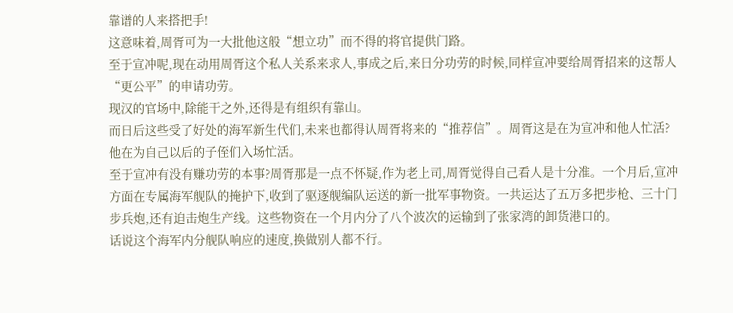靠谱的人来搭把手!
这意味着,周胥可为一大批他这般“想立功”而不得的将官提供门路。
至于宣冲呢,现在动用周胥这个私人关系来求人,事成之后,来日分功劳的时候,同样宣冲要给周胥招来的这帮人“更公平”的申请功劳。
现汉的官场中,除能干之外,还得是有组织有靠山。
而日后这些受了好处的海军新生代们,未来也都得认周胥将来的“推荐信”。周胥这是在为宣冲和他人忙活?他在为自己以后的子侄们入场忙活。
至于宣冲有没有赚功劳的本事?周胥那是一点不怀疑,作为老上司,周胥觉得自己看人是十分准。一个月后,宣冲方面在专属海军舰队的掩护下,收到了驱逐舰编队运送的新一批军事物资。一共运达了五万多把步枪、三十门步兵炮,还有迫击炮生产线。这些物资在一个月内分了八个波次的运输到了张家湾的卸货港口的。
话说这个海军内分舰队响应的速度,换做别人都不行。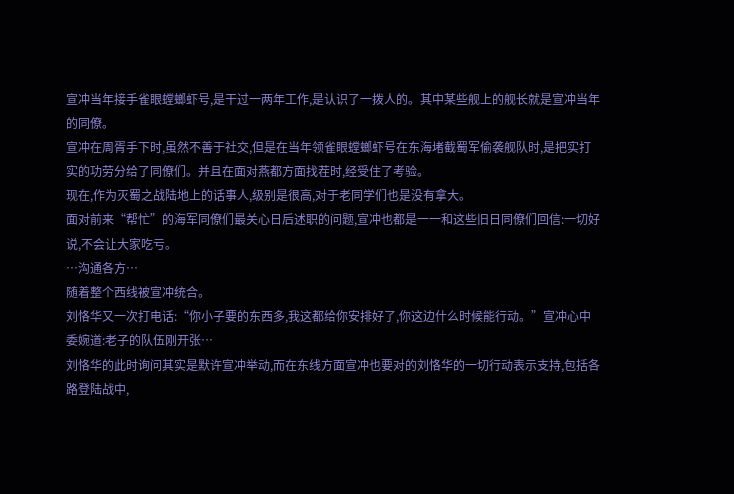宣冲当年接手雀眼螳螂虾号,是干过一两年工作,是认识了一拨人的。其中某些舰上的舰长就是宣冲当年的同僚。
宣冲在周胥手下时,虽然不善于社交,但是在当年领雀眼螳螂虾号在东海堵截蜀军偷袭舰队时,是把实打实的功劳分给了同僚们。并且在面对燕都方面找茬时,经受住了考验。
现在,作为灭蜀之战陆地上的话事人,级别是很高,对于老同学们也是没有拿大。
面对前来“帮忙”的海军同僚们最关心日后述职的问题,宣冲也都是一一和这些旧日同僚们回信:一切好说,不会让大家吃亏。
…沟通各方…
随着整个西线被宣冲统合。
刘恪华又一次打电话:“你小子要的东西多,我这都给你安排好了,你这边什么时候能行动。”宣冲心中委婉道:老子的队伍刚开张…
刘恪华的此时询问其实是默许宣冲举动,而在东线方面宣冲也要对的刘恪华的一切行动表示支持,包括各路登陆战中,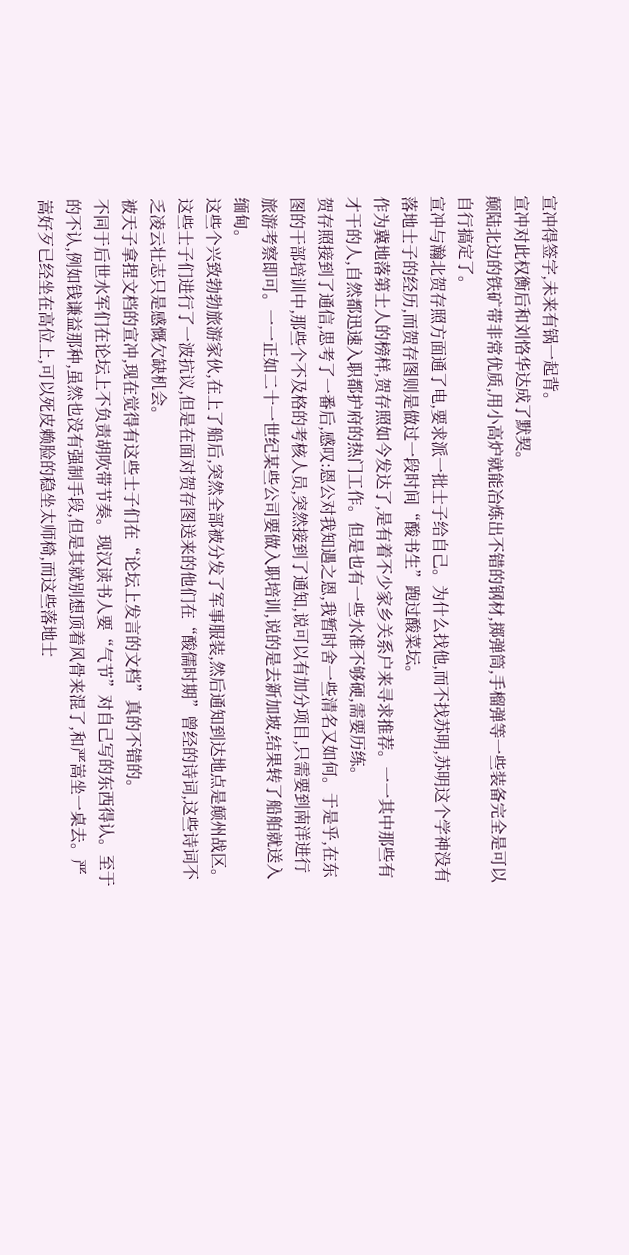宣冲得签字,未来有锅一起背。
宣冲对此权衡后和刘恪华达成了默契。
颠陆北边的铁矿带非常优质,用小高炉就能冶炼出不错的钢材,掷弹筒,手榴弹等一些装备完全是可以自行搞定了。
宣冲与瀚北贺存照方面通了电,要求派一批士子给自己。为什么找他,而不找苏明,苏明这个学神没有落地士子的经历,而贺存图则是做过一段时间“酸书生”跑过酸菜坛。
作为冀地落第士人的榜样,贺存照如今发达了,是有着不少家乡关系户来寻求推荐。一一其中那些有才干的人,自然都迅速入职都护府的热门工作。但是也有一些水准不够硬,需要历练。
贺存照接到了通信,思考了一番后,感叹:恩公对我知遇之恩,我暂时舍一些清名又如何。于是乎,在东图的干部培训中,那些个不及格的考核人员,突然接到了通知,说可以有加分项目,只需要到南洋进行旅游考察即可。一一正如二十一世纪某些公司要做入职培训,说的是去新加坡,结果转了船舶就送入缅甸。
这些个兴致勃勃旅游家伙,在上了船后,突然全部被分发了军事服装,然后通知到达地点是颠州战区。这些士子们进行了一波抗议,但是在面对贺存图送来的他们在“酸儒时期”曾经的诗词,这些诗词不乏凌云壮志只是感慨欠缺机会。
被天子拿捏文档的宣冲,现在觉得有这些士子们在“论坛上发言的文档”真的不错的。
不同于后世水军们在论坛上不负责胡吹带节奏。现汉读书人要“气节”对自己写的东西得认。至于的不认,例如钱谦益那种,虽然也没有强制手段,但是其就别想顶着风骨来混了,和严嵩坐一桌去。严嵩好歹已经坐在高位上,可以死皮赖脸的稳坐太师椅,而这些落地士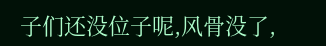子们还没位子呢,风骨没了,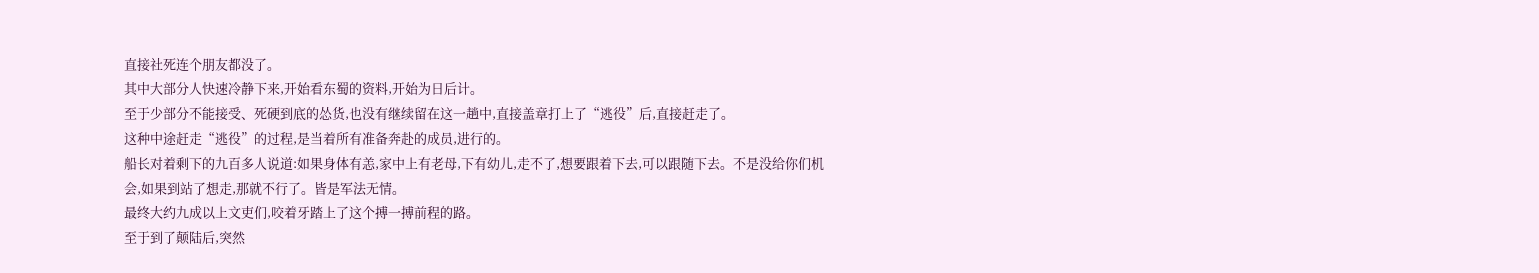直接社死连个朋友都没了。
其中大部分人快速冷静下来,开始看东蜀的资料,开始为日后计。
至于少部分不能接受、死硬到底的怂货,也没有继续留在这一趟中,直接盖章打上了“逃役”后,直接赶走了。
这种中途赶走“逃役”的过程,是当着所有准备奔赴的成员,进行的。
船长对着剩下的九百多人说道:如果身体有恙,家中上有老母,下有幼儿,走不了,想要跟着下去,可以跟随下去。不是没给你们机会,如果到站了想走,那就不行了。皆是军法无情。
最终大约九成以上文吏们,咬着牙踏上了这个搏一搏前程的路。
至于到了颠陆后,突然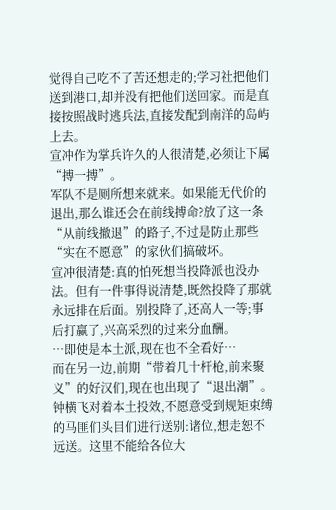觉得自己吃不了苦还想走的;学习社把他们送到港口,却并没有把他们送回家。而是直接按照战时逃兵法,直接发配到南洋的岛屿上去。
宣冲作为掌兵许久的人很清楚,必须让下属“搏一搏”。
军队不是厕所想来就来。如果能无代价的退出,那么谁还会在前线搏命?放了这一条“从前线撤退”的路子,不过是防止那些“实在不愿意”的家伙们搞破坏。
宣冲很清楚:真的怕死想当投降派也没办法。但有一件事得说清楚,既然投降了那就永远排在后面。别投降了,还高人一等;事后打赢了,兴高采烈的过来分血酬。
…即使是本土派,现在也不全看好…
而在另一边,前期“带着几十杆枪,前来聚义”的好汉们,现在也出现了“退出潮”。
钟横飞对着本土投效,不愿意受到规矩束缚的马匪们头目们进行送别:诸位,想走恕不远送。这里不能给各位大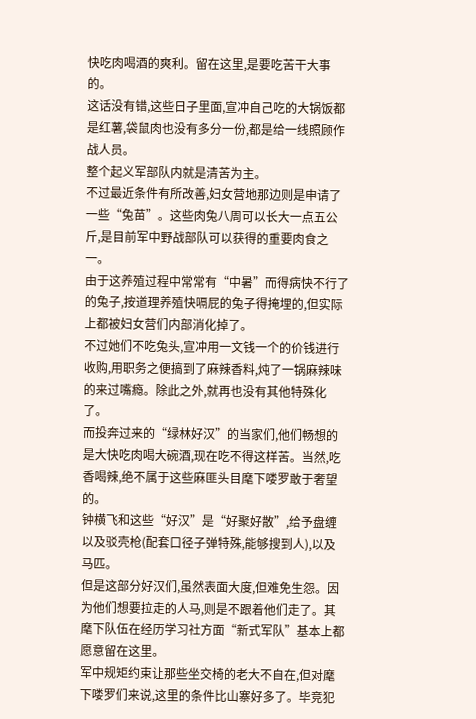快吃肉喝酒的爽利。留在这里,是要吃苦干大事的。
这话没有错,这些日子里面,宣冲自己吃的大锅饭都是红薯,袋鼠肉也没有多分一份,都是给一线照顾作战人员。
整个起义军部队内就是清苦为主。
不过最近条件有所改善,妇女营地那边则是申请了一些“兔苗”。这些肉兔八周可以长大一点五公斤,是目前军中野战部队可以获得的重要肉食之一。
由于这养殖过程中常常有“中暑”而得病快不行了的兔子,按道理养殖快嗝屁的兔子得掩埋的,但实际上都被妇女营们内部消化掉了。
不过她们不吃兔头,宣冲用一文钱一个的价钱进行收购,用职务之便搞到了麻辣香料,炖了一锅麻辣味的来过嘴瘾。除此之外,就再也没有其他特殊化了。
而投奔过来的“绿林好汉”的当家们,他们畅想的是大快吃肉喝大碗酒,现在吃不得这样苦。当然,吃香喝辣,绝不属于这些麻匪头目麾下喽罗敢于奢望的。
钟横飞和这些“好汉”是“好聚好散”,给予盘缠以及驳壳枪(配套口径子弹特殊,能够搜到人),以及马匹。
但是这部分好汉们,虽然表面大度,但难免生怨。因为他们想要拉走的人马,则是不跟着他们走了。其麾下队伍在经历学习社方面“新式军队”基本上都愿意留在这里。
军中规矩约束让那些坐交椅的老大不自在,但对麾下喽罗们来说,这里的条件比山寨好多了。毕竞犯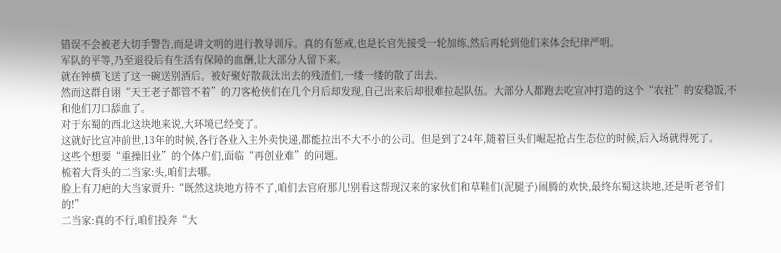错误不会被老大切手警告,而是讲文明的进行教导训斥。真的有惩戒,也是长官先接受一轮加练,然后再轮到他们来体会纪律严明。
军队的平等,乃至退役后有生活有保障的血酬,让大部分人留下来。
就在钟横飞送了这一碗送别酒后。被好聚好散裁汰出去的残渣们,一缕一缕的散了出去。
然而这群自诩“天王老子都管不着”的刀客枪侠们在几个月后却发现,自己出来后却很难拉起队伍。大部分人都跑去吃宣冲打造的这个“农社”的安稳饭,不和他们刀口舔血了。
对于东蜀的西北这块地来说,大环境已经变了。
这就好比宣冲前世,13年的时候,各行各业入主外卖快递,都能拉出不大不小的公司。但是到了24年,随着巨头们崛起抢占生态位的时候,后入场就得死了。
这些个想要“重操旧业”的个体户们,面临“再创业难”的问题。
梳着大背头的二当家:头,咱们去哪。
脸上有刀疤的大当家贾升:“既然这块地方待不了,咱们去官府那儿!别看这帮现汉来的家伙们和草鞋们(泥腿子)闹腾的欢快,最终东蜀这块地,还是听老爷们的!”
二当家:真的不行,咱们投奔“大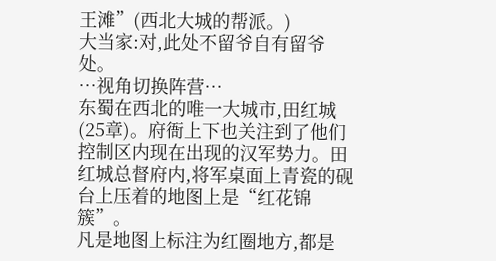王滩”(西北大城的帮派。)
大当家:对,此处不留爷自有留爷处。
…视角切换阵营…
东蜀在西北的唯一大城市,田红城(25章)。府衙上下也关注到了他们控制区内现在出现的汉军势力。田红城总督府内,将军桌面上青瓷的砚台上压着的地图上是“红花锦簇”。
凡是地图上标注为红圈地方,都是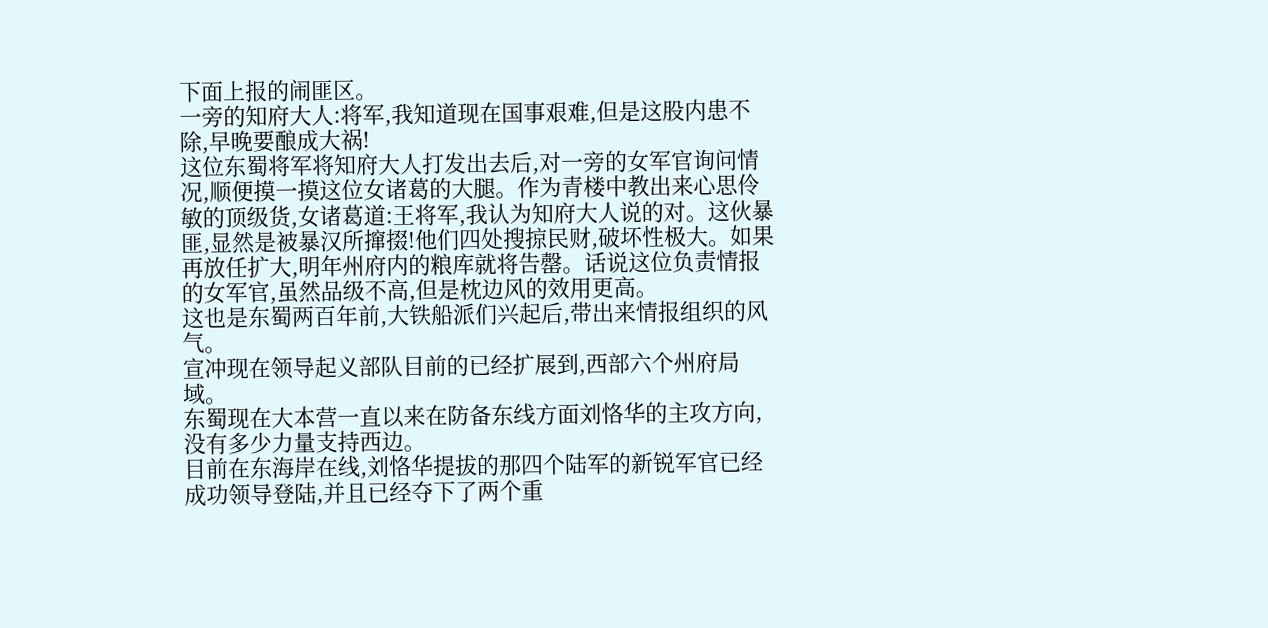下面上报的闹匪区。
一旁的知府大人:将军,我知道现在国事艰难,但是这股内患不除,早晚要酿成大祸!
这位东蜀将军将知府大人打发出去后,对一旁的女军官询问情况,顺便摸一摸这位女诸葛的大腿。作为青楼中教出来心思伶敏的顶级货,女诸葛道:王将军,我认为知府大人说的对。这伙暴匪,显然是被暴汉所撺掇!他们四处搜掠民财,破坏性极大。如果再放任扩大,明年州府内的粮库就将告罄。话说这位负责情报的女军官,虽然品级不高,但是枕边风的效用更高。
这也是东蜀两百年前,大铁船派们兴起后,带出来情报组织的风气。
宣冲现在领导起义部队目前的已经扩展到,西部六个州府局域。
东蜀现在大本营一直以来在防备东线方面刘恪华的主攻方向,没有多少力量支持西边。
目前在东海岸在线,刘恪华提拔的那四个陆军的新锐军官已经成功领导登陆,并且已经夺下了两个重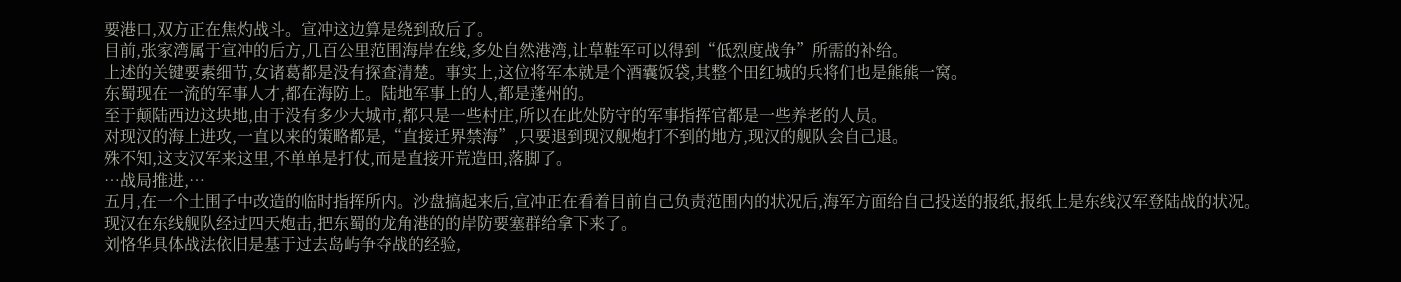要港口,双方正在焦灼战斗。宣冲这边算是绕到敌后了。
目前,张家湾属于宣冲的后方,几百公里范围海岸在线,多处自然港湾,让草鞋军可以得到“低烈度战争”所需的补给。
上述的关键要素细节,女诸葛都是没有探查清楚。事实上,这位将军本就是个酒囊饭袋,其整个田红城的兵将们也是熊熊一窝。
东蜀现在一流的军事人才,都在海防上。陆地军事上的人,都是蓬州的。
至于颠陆西边这块地,由于没有多少大城市,都只是一些村庄,所以在此处防守的军事指挥官都是一些养老的人员。
对现汉的海上进攻,一直以来的策略都是,“直接迁界禁海”,只要退到现汉舰炮打不到的地方,现汉的舰队会自己退。
殊不知,这支汉军来这里,不单单是打仗,而是直接开荒造田,落脚了。
…战局推进,…
五月,在一个土围子中改造的临时指挥所内。沙盘搞起来后,宣冲正在看着目前自己负责范围内的状况后,海军方面给自己投送的报纸,报纸上是东线汉军登陆战的状况。
现汉在东线舰队经过四天炮击,把东蜀的龙角港的的岸防要塞群给拿下来了。
刘恪华具体战法依旧是基于过去岛屿争夺战的经验,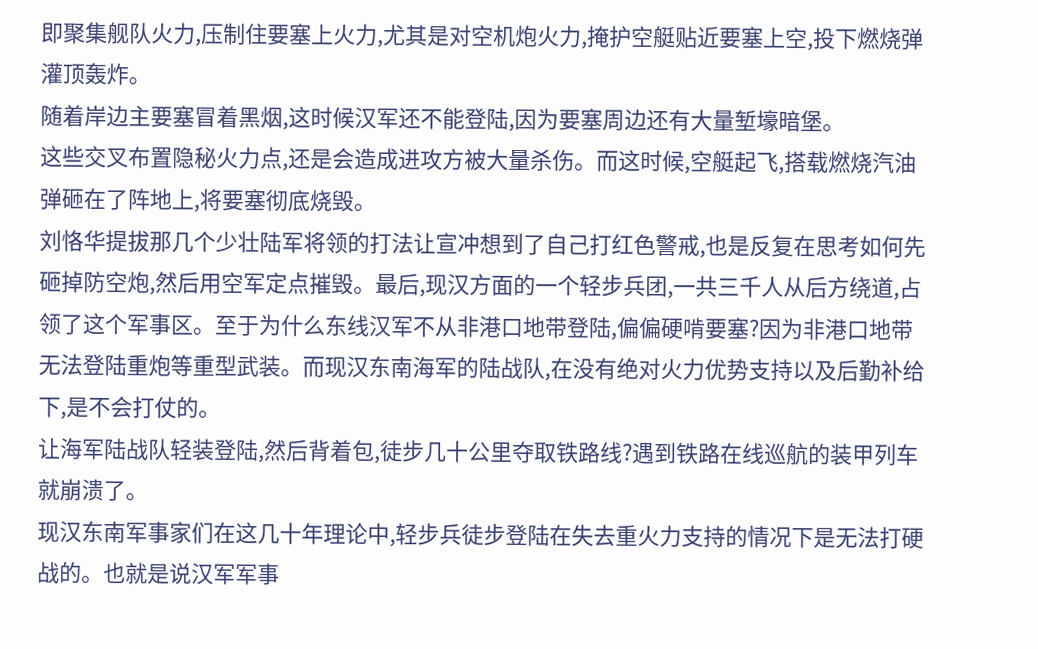即聚集舰队火力,压制住要塞上火力,尤其是对空机炮火力,掩护空艇贴近要塞上空,投下燃烧弹灌顶轰炸。
随着岸边主要塞冒着黑烟,这时候汉军还不能登陆,因为要塞周边还有大量堑壕暗堡。
这些交叉布置隐秘火力点,还是会造成进攻方被大量杀伤。而这时候,空艇起飞,搭载燃烧汽油弹砸在了阵地上,将要塞彻底烧毁。
刘恪华提拔那几个少壮陆军将领的打法让宣冲想到了自己打红色警戒,也是反复在思考如何先砸掉防空炮,然后用空军定点摧毁。最后,现汉方面的一个轻步兵团,一共三千人从后方绕道,占领了这个军事区。至于为什么东线汉军不从非港口地带登陆,偏偏硬啃要塞?因为非港口地带无法登陆重炮等重型武装。而现汉东南海军的陆战队,在没有绝对火力优势支持以及后勤补给下,是不会打仗的。
让海军陆战队轻装登陆,然后背着包,徒步几十公里夺取铁路线?遇到铁路在线巡航的装甲列车就崩溃了。
现汉东南军事家们在这几十年理论中,轻步兵徒步登陆在失去重火力支持的情况下是无法打硬战的。也就是说汉军军事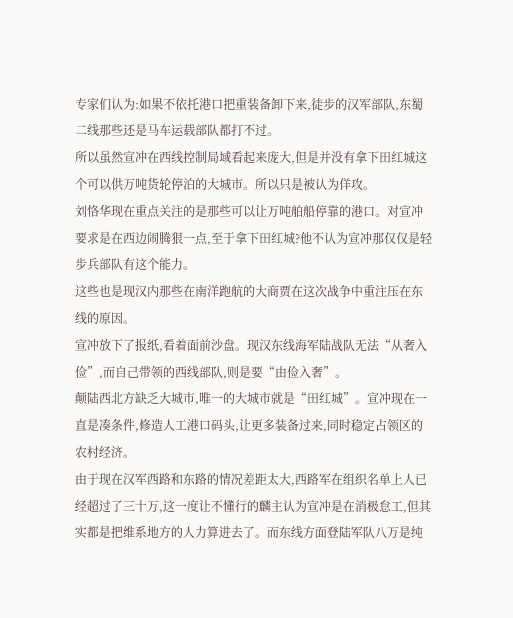专家们认为:如果不依托港口把重装备卸下来,徒步的汉军部队,东蜀二线那些还是马车运载部队都打不过。
所以虽然宣冲在西线控制局域看起来庞大,但是并没有拿下田红城这个可以供万吨货轮停泊的大城市。所以只是被认为佯攻。
刘恪华现在重点关注的是那些可以让万吨舶船停靠的港口。对宣冲要求是在西边闹腾狠一点,至于拿下田红城?他不认为宣冲那仅仅是轻步兵部队有这个能力。
这些也是现汉内那些在南洋跑航的大商贾在这次战争中重注压在东线的原因。
宣冲放下了报纸,看着面前沙盘。现汉东线海军陆战队无法“从奢入俭”,而自己带领的西线部队,则是要“由俭入奢”。
颠陆西北方缺乏大城市,唯一的大城市就是“田红城”。宣冲现在一直是凑条件,修造人工港口码头,让更多装备过来,同时稳定占领区的农村经济。
由于现在汉军西路和东路的情况差距太大,西路军在组织名单上人已经超过了三十万,这一度让不懂行的麟主认为宣冲是在消极怠工,但其实都是把维系地方的人力算进去了。而东线方面登陆军队八万是纯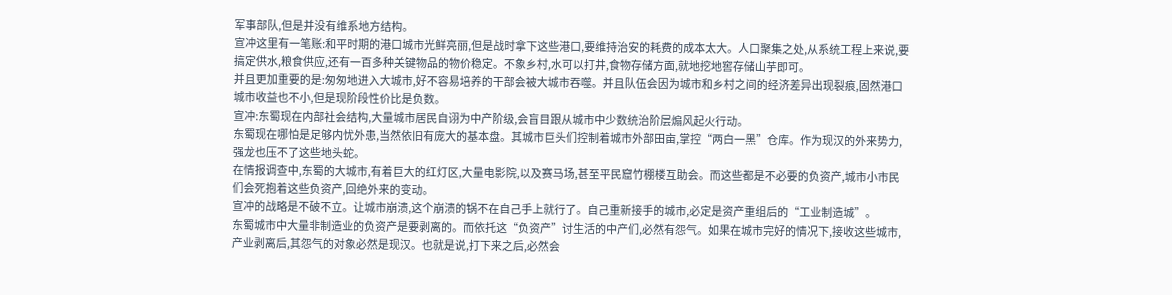军事部队,但是并没有维系地方结构。
宣冲这里有一笔账:和平时期的港口城市光鲜亮丽,但是战时拿下这些港口,要维持治安的耗费的成本太大。人口聚集之处,从系统工程上来说,要搞定供水,粮食供应,还有一百多种关键物品的物价稳定。不象乡村,水可以打井,食物存储方面,就地挖地窖存储山芋即可。
并且更加重要的是:匆匆地进入大城市,好不容易培养的干部会被大城市吞噬。并且队伍会因为城市和乡村之间的经济差异出现裂痕,固然港口城市收益也不小,但是现阶段性价比是负数。
宣冲:东蜀现在内部社会结构,大量城市居民自诩为中产阶级,会盲目跟从城市中少数统治阶层煽风起火行动。
东蜀现在哪怕是足够内忧外患,当然依旧有庞大的基本盘。其城市巨头们控制着城市外部田亩,掌控“两白一黑”仓库。作为现汉的外来势力,强龙也压不了这些地头蛇。
在情报调查中,东蜀的大城市,有着巨大的红灯区,大量电影院,以及赛马场,甚至平民窟竹棚楼互助会。而这些都是不必要的负资产,城市小市民们会死抱着这些负资产,回绝外来的变动。
宣冲的战略是不破不立。让城市崩溃,这个崩溃的锅不在自己手上就行了。自己重新接手的城市,必定是资产重组后的“工业制造城”。
东蜀城市中大量非制造业的负资产是要剥离的。而依托这“负资产”讨生活的中产们,必然有怨气。如果在城市完好的情况下,接收这些城市,产业剥离后,其怨气的对象必然是现汉。也就是说,打下来之后,必然会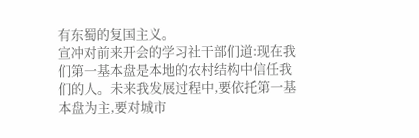有东蜀的复国主义。
宣冲对前来开会的学习社干部们道:现在我们第一基本盘是本地的农村结构中信任我们的人。未来我发展过程中,要依托第一基本盘为主,要对城市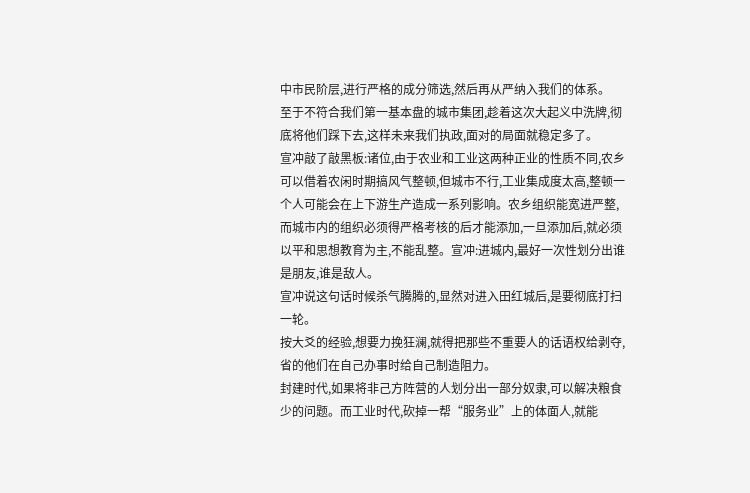中市民阶层,进行严格的成分筛选,然后再从严纳入我们的体系。
至于不符合我们第一基本盘的城市集团,趁着这次大起义中洗牌,彻底将他们踩下去,这样未来我们执政,面对的局面就稳定多了。
宣冲敲了敲黑板:诸位,由于农业和工业这两种正业的性质不同,农乡可以借着农闲时期搞风气整顿,但城市不行,工业集成度太高,整顿一个人可能会在上下游生产造成一系列影响。农乡组织能宽进严整,而城市内的组织必须得严格考核的后才能添加,一旦添加后,就必须以平和思想教育为主,不能乱整。宣冲:进城内,最好一次性划分出谁是朋友,谁是敌人。
宣冲说这句话时候杀气腾腾的,显然对进入田红城后,是要彻底打扫一轮。
按大爻的经验,想要力挽狂澜,就得把那些不重要人的话语权给剥夺,省的他们在自己办事时给自己制造阻力。
封建时代,如果将非己方阵营的人划分出一部分奴隶,可以解决粮食少的问题。而工业时代,砍掉一帮“服务业”上的体面人,就能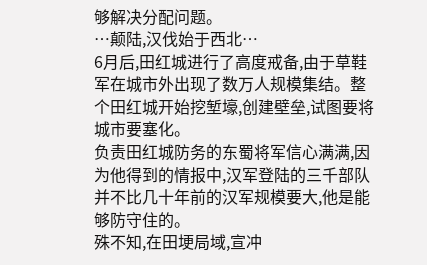够解决分配问题。
…颠陆,汉伐始于西北…
6月后,田红城进行了高度戒备,由于草鞋军在城市外出现了数万人规模集结。整个田红城开始挖堑壕,创建壁垒,试图要将城市要塞化。
负责田红城防务的东蜀将军信心满满,因为他得到的情报中,汉军登陆的三千部队并不比几十年前的汉军规模要大,他是能够防守住的。
殊不知,在田埂局域,宣冲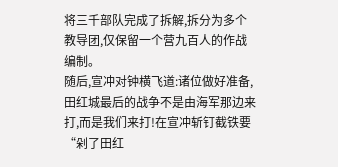将三千部队完成了拆解,拆分为多个教导团,仅保留一个营九百人的作战编制。
随后,宣冲对钟横飞道:诸位做好准备,田红城最后的战争不是由海军那边来打,而是我们来打!在宣冲斩钉截铁要“剁了田红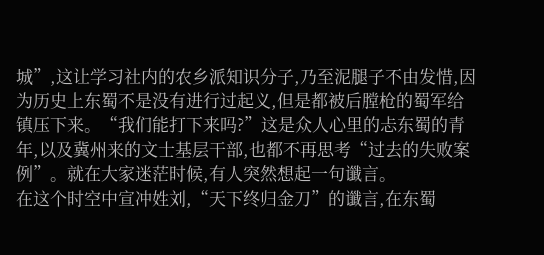城”,这让学习社内的农乡派知识分子,乃至泥腿子不由发惜,因为历史上东蜀不是没有进行过起义,但是都被后膛枪的蜀军给镇压下来。“我们能打下来吗?”这是众人心里的忐东蜀的青年,以及冀州来的文士基层干部,也都不再思考“过去的失败案例”。就在大家迷茫时候,有人突然想起一句谶言。
在这个时空中宣冲姓刘,“天下终归金刀”的谶言,在东蜀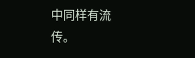中同样有流传。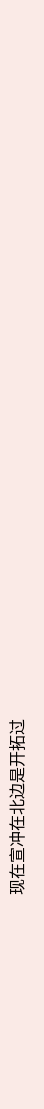现在宣冲在北边是开拓过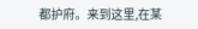都护府。来到这里,在某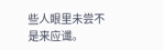些人眼里未尝不是来应谶。